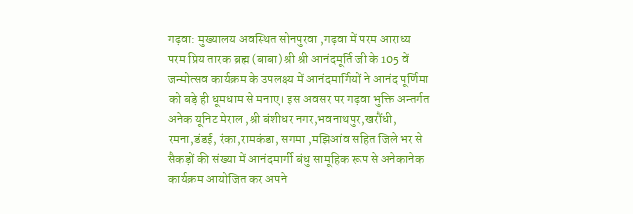गढ़वा: मुख्यालय अवस्थित सोनपुरवा ,गढ़वा में परम आराध्य परम प्रिय तारक ब्रह्म (बाबा) श्री श्री आनंदमूर्ति जी के 105 वें जन्मोत्सव कार्यक्रम के उपलक्ष्य में आनंदमार्गियों ने आनंद पूर्णिमा को बड़े ही धूमधाम से मनाए। इस अवसर पर गढ़वा भुक्ति अन्तर्गत अनेक यूनिट मेराल ,श्री बंशीधर नगर,भवनाथपुर,खरौंधी, रमना,डंडई, रंका,रामकंडा, सगमा ,मझिआंव सहित जिले भर से सैकड़ों की संख्या में आनंदमार्गी बंधु सामूहिक रूप से अनेकानेक कार्यक्रम आयोजित कर अपने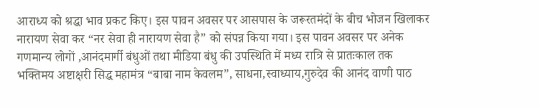आराध्य को श्रद्धा भाव प्रकट किए। इस पावन अवसर पर आसपास के जरूरतमंदों के बीच भोजन खिलाकर नारायण सेवा कर “नर सेवा ही नारायण सेवा है” को संपन्न किया गया। इस पावन अवसर पर अनेक गणमान्य लोगों ,आनंदमार्गी बंधुओं तथा मीडिया बंधु की उपस्थिति में मध्य रात्रि से प्रातःकाल तक भक्तिमय अष्टाक्षरी सिद्ध महामंत्र “बाबा नाम केवलम”, साधना,स्वाध्याय,गुरुदेव की आनंद वाणी पाठ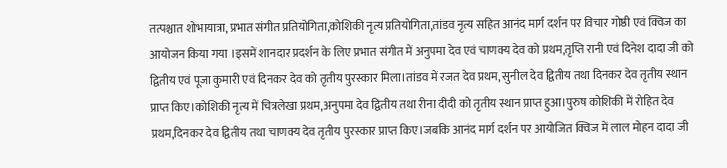तत्पश्चात शोभायात्रा, प्रभात संगीत प्रतियोगिता,कोशिकी नृत्य प्रतियोगिता,तांडव नृत्य सहित आनंद मार्ग दर्शन पर विचार गोष्ठी एवं क्विज का आयोजन किया गया ।इसमें शानदार प्रदर्शन के लिए प्रभात संगीत में अनुपमा देव एवं चाणक्य देव को प्रथम,तृप्ति रानी एवं दिनेश दादा जी को द्वितीय एवं पूजा कुमारी एवं दिनकर देव को तृतीय पुरस्कार मिला।तांडव में रजत देव प्रथम, सुनील देव द्वितीय तथा दिनकर देव तृतीय स्थान प्राप्त किए।कोशिकी नृत्य में चित्रलेखा प्रथम,अनुपमा देव द्वितीय तथा रीना दीदी को तृतीय स्थान प्राप्त हुआ।पुरुष कोशिकी में रोहित देव प्रथम,दिनकर देव द्वितीय तथा चाणक्य देव तृतीय पुरस्कार प्राप्त किए।जबकि आनंद मार्ग दर्शन पर आयोजित क्विज में लाल मोहन दादा जी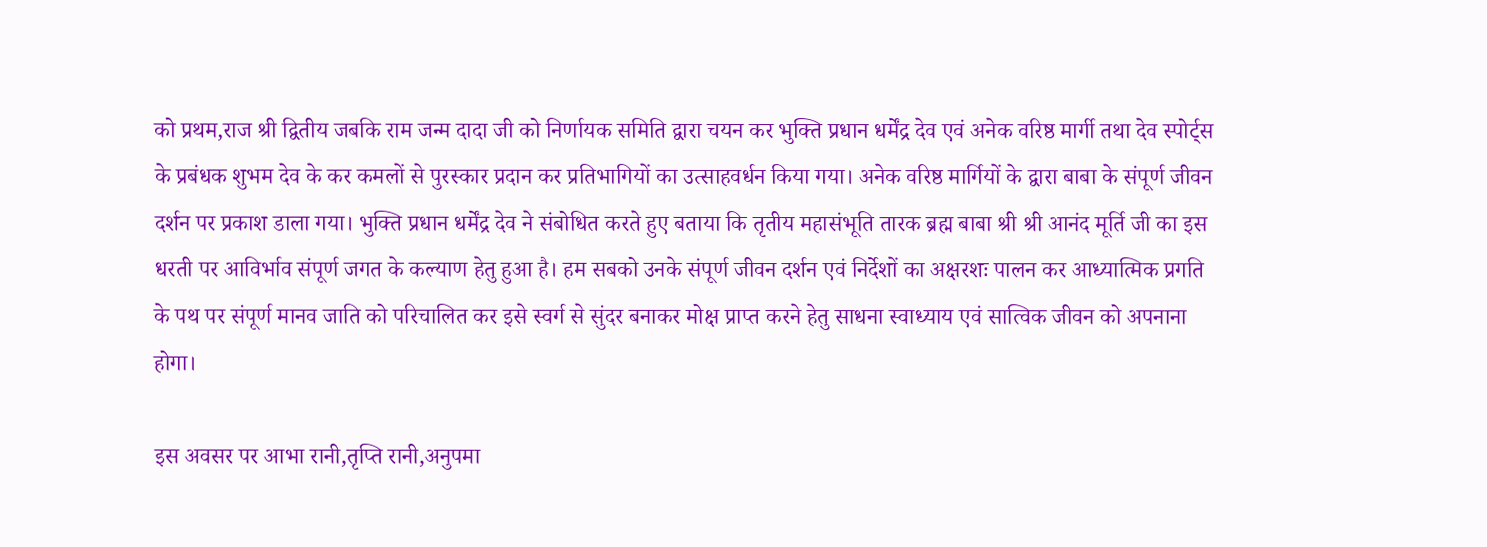को प्रथम,राज श्री द्वितीय जबकि राम जन्म दादा जी को निर्णायक समिति द्वारा चयन कर भुक्ति प्रधान धर्मेंद्र देव एवं अनेक वरिष्ठ मार्गी तथा देव स्पोर्ट्स के प्रबंधक शुभम देव के कर कमलों से पुरस्कार प्रदान कर प्रतिभागियों का उत्साहवर्धन किया गया। अनेक वरिष्ठ मार्गियों के द्वारा बाबा के संपूर्ण जीवन दर्शन पर प्रकाश डाला गया। भुक्ति प्रधान धर्मेंद्र देव ने संबोधित करते हुए बताया कि तृतीय महासंभूति तारक ब्रह्म बाबा श्री श्री आनंद मूर्ति जी का इस धरती पर आविर्भाव संपूर्ण जगत के कल्याण हेतु हुआ है। हम सबको उनके संपूर्ण जीवन दर्शन एवं निर्देशों का अक्षरशः पालन कर आध्यात्मिक प्रगति के पथ पर संपूर्ण मानव जाति को परिचालित कर इसे स्वर्ग से सुंदर बनाकर मोक्ष प्राप्त करने हेतु साधना स्वाध्याय एवं सात्विक जीवन को अपनाना होगा।

इस अवसर पर आभा रानी,तृप्ति रानी,अनुपमा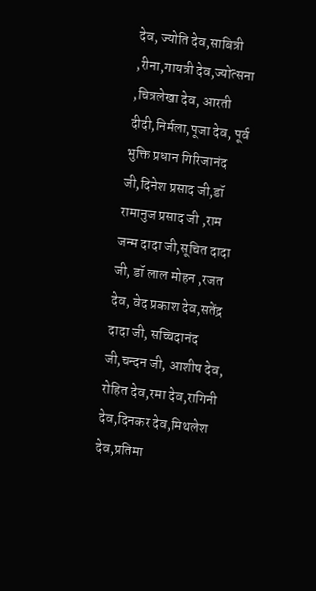देव, ज्योति देव,साबित्री ,रीना,गायत्री देव,ज्योत्सना ,चित्रलेखा देव, आरती दीदी,निर्मला,पूजा देव, पूर्व भुक्ति प्रधान गिरिजानंद जी,दिनेश प्रसाद जी,डॉ रामानुज प्रसाद जी ,राम जन्म दादा जी,सूचित दादा जी, डॉ लाल मोहन ,रजत देव, वेद प्रकाश देव,सतेंद्र दादा जी, सच्चिदानंद जी,चन्दन जी, आशीष देव, रोहित देव,रमा देव,रागिनी देव,दिनकर देव,मिथलेश देव,प्रतिमा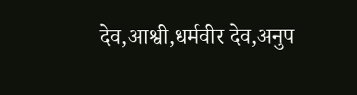देव,आश्वी,धर्मवीर देव,अनुप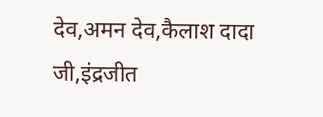देव,अमन देव,कैलाश दादा जी,इंद्रजीत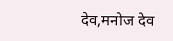देव,मनोज देव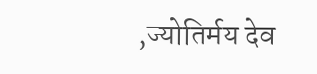,ज्योतिर्मय देव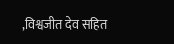,विश्वजीत देव सहित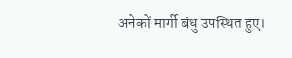अनेकों मार्गी बंधु उपस्थित हुए।